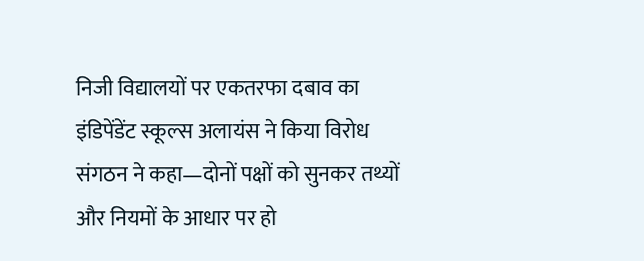निजी विद्यालयों पर एकतरफा दबाव का इंडिपेंडेंट स्कूल्स अलायंस ने किया विरोध
संगठन ने कहा—दोनों पक्षों को सुनकर तथ्यों और नियमों के आधार पर हो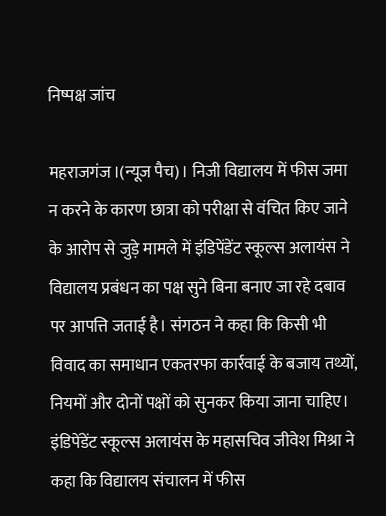निष्पक्ष जांच

महराजगंज।(न्यूज पैच)। निजी विद्यालय में फीस जमा न करने के कारण छात्रा को परीक्षा से वंचित किए जाने के आरोप से जुड़े मामले में इंडिपेंडेंट स्कूल्स अलायंस ने विद्यालय प्रबंधन का पक्ष सुने बिना बनाए जा रहे दबाव पर आपत्ति जताई है। संगठन ने कहा कि किसी भी विवाद का समाधान एकतरफा कार्रवाई के बजाय तथ्यों, नियमों और दोनों पक्षों को सुनकर किया जाना चाहिए।
इंडिपेंडेंट स्कूल्स अलायंस के महासचिव जीवेश मिश्रा ने कहा कि विद्यालय संचालन में फीस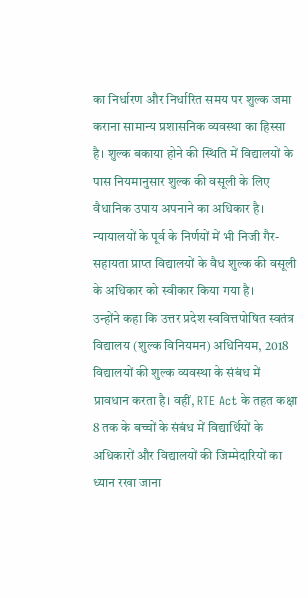का निर्धारण और निर्धारित समय पर शुल्क जमा कराना सामान्य प्रशासनिक व्यवस्था का हिस्सा है। शुल्क बकाया होने की स्थिति में विद्यालयों के पास नियमानुसार शुल्क की वसूली के लिए वैधानिक उपाय अपनाने का अधिकार है। न्यायालयों के पूर्व के निर्णयों में भी निजी गैर-सहायता प्राप्त विद्यालयों के वैध शुल्क की वसूली के अधिकार को स्वीकार किया गया है।
उन्होंने कहा कि उत्तर प्रदेश स्ववित्तपोषित स्वतंत्र विद्यालय (शुल्क विनियमन) अधिनियम, 2018 विद्यालयों की शुल्क व्यवस्था के संबंध में प्रावधान करता है। वहीं, RTE Act के तहत कक्षा 8 तक के बच्चों के संबंध में विद्यार्थियों के अधिकारों और विद्यालयों की जिम्मेदारियों का ध्यान रखा जाना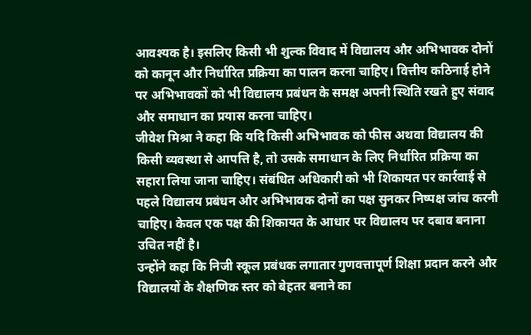आवश्यक है। इसलिए किसी भी शुल्क विवाद में विद्यालय और अभिभावक दोनों को कानून और निर्धारित प्रक्रिया का पालन करना चाहिए। वित्तीय कठिनाई होने पर अभिभावकों को भी विद्यालय प्रबंधन के समक्ष अपनी स्थिति रखते हुए संवाद और समाधान का प्रयास करना चाहिए।
जीवेश मिश्रा ने कहा कि यदि किसी अभिभावक को फीस अथवा विद्यालय की किसी व्यवस्था से आपत्ति है, तो उसके समाधान के लिए निर्धारित प्रक्रिया का सहारा लिया जाना चाहिए। संबंधित अधिकारी को भी शिकायत पर कार्रवाई से पहले विद्यालय प्रबंधन और अभिभावक दोनों का पक्ष सुनकर निष्पक्ष जांच करनी चाहिए। केवल एक पक्ष की शिकायत के आधार पर विद्यालय पर दबाव बनाना उचित नहीं है।
उन्होंने कहा कि निजी स्कूल प्रबंधक लगातार गुणवत्तापूर्ण शिक्षा प्रदान करने और विद्यालयों के शैक्षणिक स्तर को बेहतर बनाने का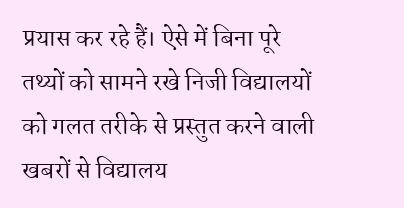प्रयास कर रहे हैं। ऐसे में बिना पूरे तथ्यों को सामने रखे निजी विद्यालयों को गलत तरीके से प्रस्तुत करने वाली खबरों से विद्यालय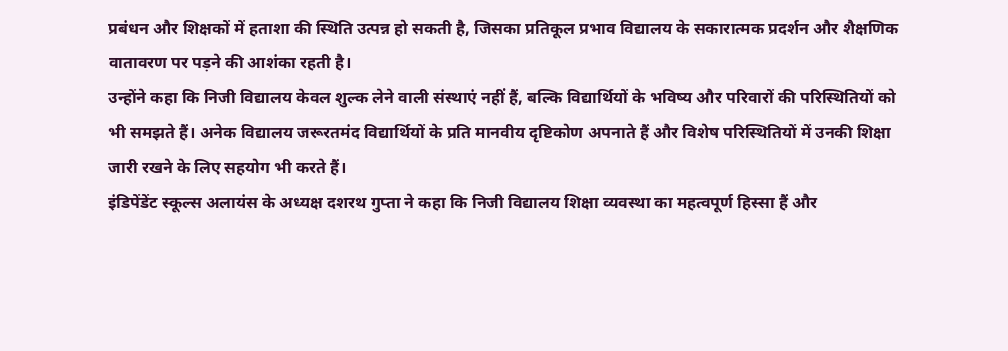प्रबंधन और शिक्षकों में हताशा की स्थिति उत्पन्न हो सकती है, जिसका प्रतिकूल प्रभाव विद्यालय के सकारात्मक प्रदर्शन और शैक्षणिक वातावरण पर पड़ने की आशंका रहती है।
उन्होंने कहा कि निजी विद्यालय केवल शुल्क लेने वाली संस्थाएं नहीं हैं, बल्कि विद्यार्थियों के भविष्य और परिवारों की परिस्थितियों को भी समझते हैं। अनेक विद्यालय जरूरतमंद विद्यार्थियों के प्रति मानवीय दृष्टिकोण अपनाते हैं और विशेष परिस्थितियों में उनकी शिक्षा जारी रखने के लिए सहयोग भी करते हैं।
इंडिपेंडेंट स्कूल्स अलायंस के अध्यक्ष दशरथ गुप्ता ने कहा कि निजी विद्यालय शिक्षा व्यवस्था का महत्वपूर्ण हिस्सा हैं और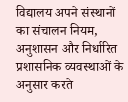विद्यालय अपने संस्थानों का संचालन नियम, अनुशासन और निर्धारित प्रशासनिक व्यवस्थाओं के अनुसार करते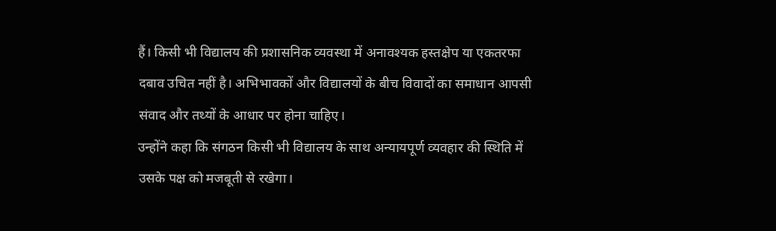हैं। किसी भी विद्यालय की प्रशासनिक व्यवस्था में अनावश्यक हस्तक्षेप या एकतरफा दबाव उचित नहीं है। अभिभावकों और विद्यालयों के बीच विवादों का समाधान आपसी संवाद और तथ्यों के आधार पर होना चाहिए।
उन्होंने कहा कि संगठन किसी भी विद्यालय के साथ अन्यायपूर्ण व्यवहार की स्थिति में उसके पक्ष को मजबूती से रखेगा।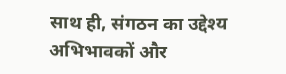साथ ही, संगठन का उद्देश्य अभिभावकों और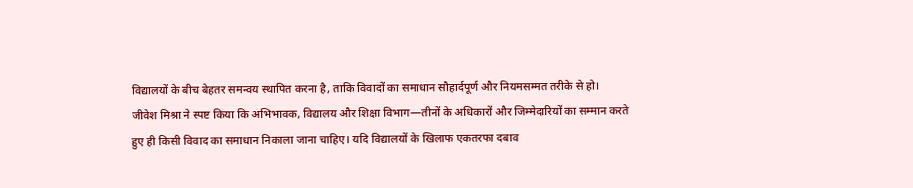विद्यालयों के बीच बेहतर समन्वय स्थापित करना है, ताकि विवादों का समाधान सौहार्दपूर्ण और नियमसम्मत तरीके से हो।
जीवेश मिश्रा ने स्पष्ट किया कि अभिभावक, विद्यालय और शिक्षा विभाग—तीनों के अधिकारों और जिम्मेदारियों का सम्मान करते हुए ही किसी विवाद का समाधान निकाला जाना चाहिए। यदि विद्यालयों के खिलाफ एकतरफा दबाव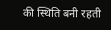की स्थिति बनी रहती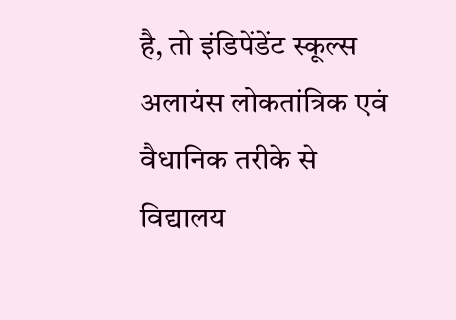है, तो इंडिपेंडेंट स्कूल्स अलायंस लोकतांत्रिक एवं वैधानिक तरीके से विद्यालय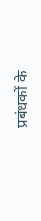प्रबंधकों के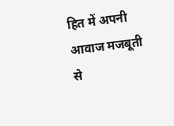हित में अपनी आवाज मजबूती से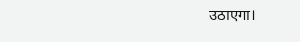उठाएगा।